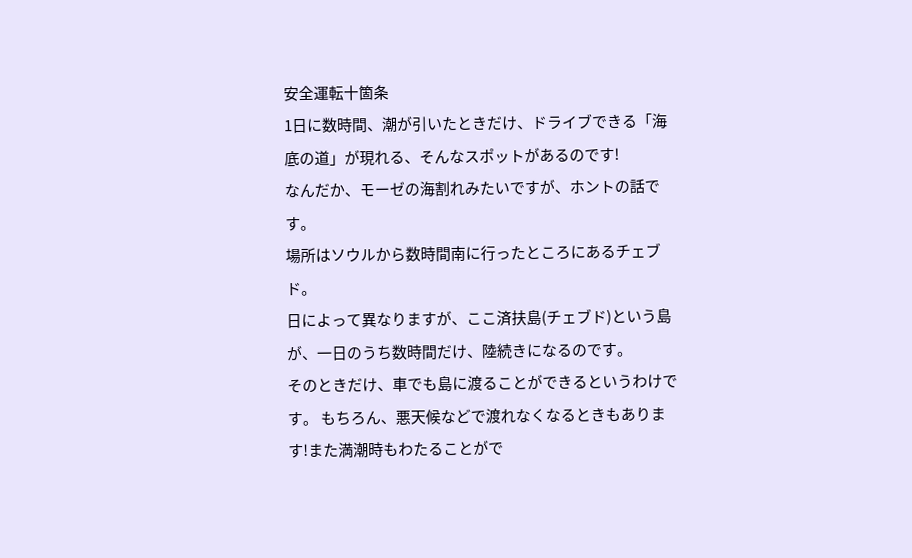安全運転十箇条
1日に数時間、潮が引いたときだけ、ドライブできる「海底の道」が現れる、そんなスポットがあるのです!
なんだか、モーゼの海割れみたいですが、ホントの話です。
場所はソウルから数時間南に行ったところにあるチェブド。
日によって異なりますが、ここ済扶島(チェブド)という島が、一日のうち数時間だけ、陸続きになるのです。
そのときだけ、車でも島に渡ることができるというわけです。 もちろん、悪天候などで渡れなくなるときもあります!また満潮時もわたることがで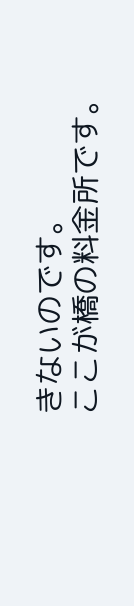きないのです。
ここが橋の料金所です。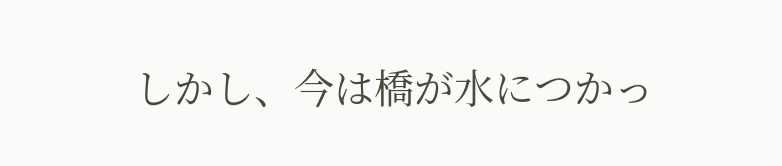しかし、今は橋が水につかっ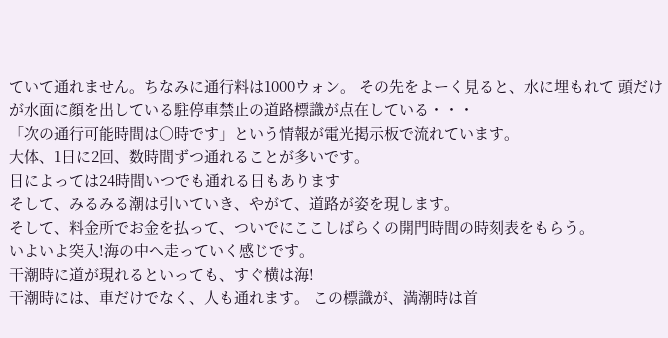ていて通れません。ちなみに通行料は1000ウォン。 その先をよーく見ると、水に埋もれて 頭だけが水面に顔を出している駐停車禁止の道路標識が点在している・・・
「次の通行可能時間は○時です」という情報が電光掲示板で流れています。
大体、1日に2回、数時間ずつ通れることが多いです。
日によっては24時間いつでも通れる日もあります
そして、みるみる潮は引いていき、やがて、道路が姿を現します。
そして、料金所でお金を払って、ついでにここしばらくの開門時間の時刻表をもらう。
いよいよ突入!海の中へ走っていく感じです。
干潮時に道が現れるといっても、すぐ横は海!
干潮時には、車だけでなく、人も通れます。 この標識が、満潮時は首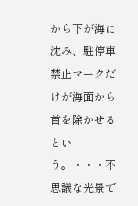から下が海に沈み、駐停車禁止マークだけが海面から首を除かせるという。・・・不思議な光景で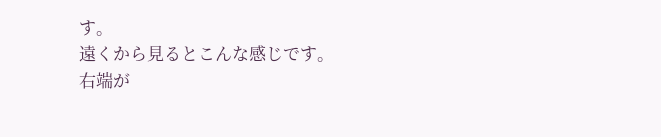す。
遠くから見るとこんな感じです。
右端が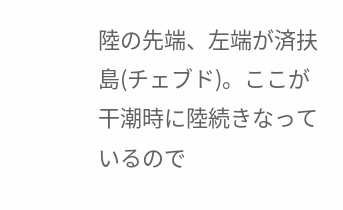陸の先端、左端が済扶島(チェブド)。ここが干潮時に陸続きなっているので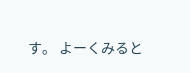す。 よーくみると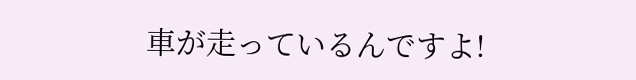車が走っているんですよ!